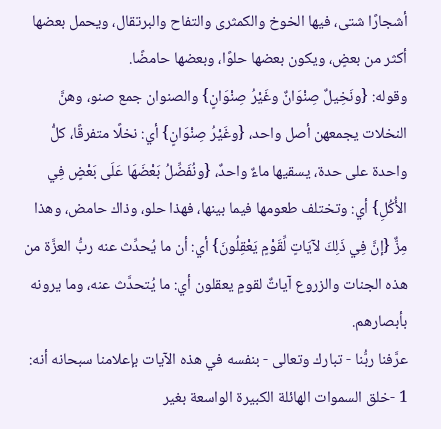أشجارًا شتى، فيها الخوخ والكمثرى والتفاح والبرتقال، ويحمل بعضها أكثر من بعضٍ، ويكون بعضها حلوًا، وبعضها حامضًا.
وقوله: {ونَخِيلٌ صِنْوَانٌ وغَيْرُ صِنْوَانٍ} والصنوان جمع صنو، وهنَّ النخلات يجمعهن أصل واحد، {وغَيْرُ صِنْوَانٍ} أي: نخلًا متفرقًا، كلُّ واحدة على حدة، يسقيها ماءٌ واحدٌ، {ونُفَضِّلُ بَعْضَهَا عَلَى بَعْضٍ فِي الأُكُلِ} أي: وتختلف طعومها فيما بينها، فهذا حلو، وذاك حامض، وهذا مِزٌّ {إنَّ فِي ذَلِكَ لآيَاتٍ لِّقَوْمٍ يَعْقِلُونَ} أي: أن ما يُحدِّث عنه ربُّ العزَّة من هذه الجنات والزروع آياتٌ لقومٍ يعقلون أي: ما يُتحدَّث عنه، وما يرونه بأبصارهم.
عرَّفنا ربُّنا - تبارك وتعالى - بنفسه في هذه الآيات بإعلامنا سبحانه أنه:
1 -خلق السموات الهائلة الكبيرة الواسعة بغير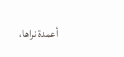أعمدة نراها،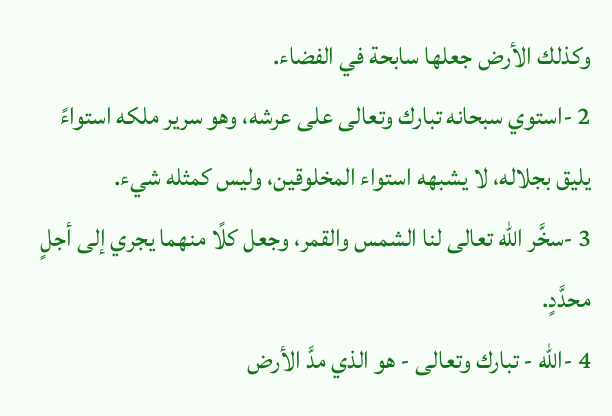وكذلك الأرض جعلها سابحة في الفضاء.
2 -استوي سبحانه تبارك وتعالى على عرشه، وهو سرير ملكه استواءً يليق بجلاله، لا يشبهه استواء المخلوقين، وليس كمثله شيء.
3 -سخَّر الله تعالى لنا الشمس والقمر، وجعل كلًا منهما يجري إلى أجلٍ محدَّدٍ.
4 -الله - تبارك وتعالى - هو الذي مدَّ الأرض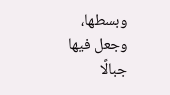وبسطها، وجعل فيها جبالًا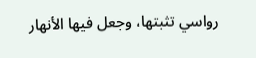رواسي تثبتها، وجعل فيها الأنهار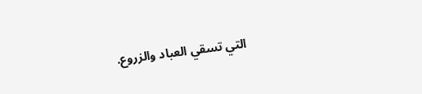التي تسقي العباد والزروع.